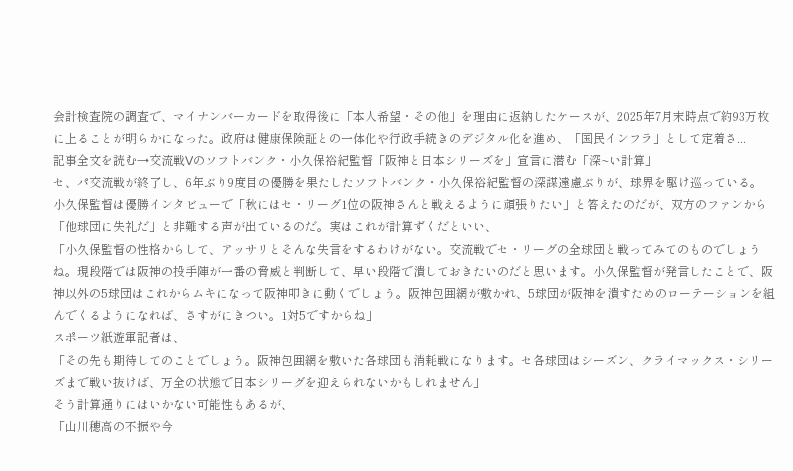会計検査院の調査で、マイナンバーカードを取得後に「本人希望・その他」を理由に返納したケースが、2025年7月末時点で約93万枚に上ることが明らかになった。政府は健康保険証との一体化や行政手続きのデジタル化を進め、「国民インフラ」として定着さ...
記事全文を読む→交流戦Vのソフトバンク・小久保裕紀監督「阪神と日本シリーズを」宣言に潜む「深~い計算」
セ、パ交流戦が終了し、6年ぶり9度目の優勝を果たしたソフトバンク・小久保裕紀監督の深謀遠慮ぶりが、球界を駆け巡っている。
小久保監督は優勝インタビューで「秋にはセ・リーグ1位の阪神さんと戦えるように頑張りたい」と答えたのだが、双方のファンから「他球団に失礼だ」と非難する声が出ているのだ。実はこれが計算ずくだといい、
「小久保監督の性格からして、アッサリとそんな失言をするわけがない。交流戦でセ・リーグの全球団と戦ってみてのものでしょうね。現段階では阪神の投手陣が一番の脅威と判断して、早い段階で潰しておきたいのだと思います。小久保監督が発言したことで、阪神以外の5球団はこれからムキになって阪神叩きに動くでしょう。阪神包囲網が敷かれ、5球団が阪神を潰すためのローテーションを組んでくるようになれば、さすがにきつい。1対5ですからね」
スポーツ紙遊軍記者は、
「その先も期待してのことでしょう。阪神包囲網を敷いた各球団も消耗戦になります。セ各球団はシーズン、クライマックス・シリーズまで戦い抜けば、万全の状態で日本シリーグを迎えられないかもしれません」
そう計算通りにはいかない可能性もあるが、
「山川穂高の不振や今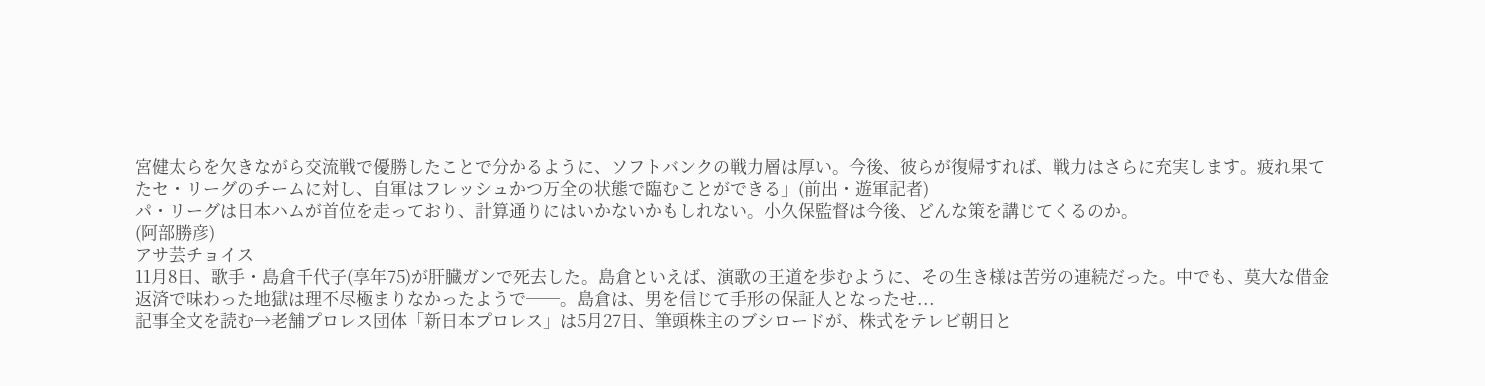宮健太らを欠きながら交流戦で優勝したことで分かるように、ソフトバンクの戦力層は厚い。今後、彼らが復帰すれば、戦力はさらに充実します。疲れ果てたセ・リーグのチームに対し、自軍はフレッシュかつ万全の状態で臨むことができる」(前出・遊軍記者)
パ・リーグは日本ハムが首位を走っており、計算通りにはいかないかもしれない。小久保監督は今後、どんな策を講じてくるのか。
(阿部勝彦)
アサ芸チョイス
11月8日、歌手・島倉千代子(享年75)が肝臓ガンで死去した。島倉といえば、演歌の王道を歩むように、その生き様は苦労の連続だった。中でも、莫大な借金返済で味わった地獄は理不尽極まりなかったようで──。島倉は、男を信じて手形の保証人となったせ...
記事全文を読む→老舗プロレス団体「新日本プロレス」は5月27日、筆頭株主のブシロードが、株式をテレビ朝日と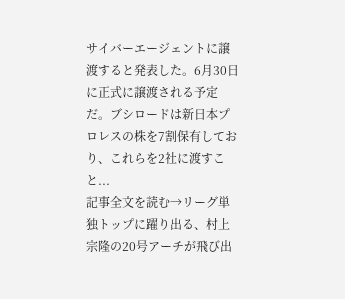サイバーエージェントに譲渡すると発表した。6月30日に正式に譲渡される予定だ。ブシロードは新日本プロレスの株を7割保有しており、これらを2社に渡すこと...
記事全文を読む→リーグ単独トップに躍り出る、村上宗隆の20号アーチが飛び出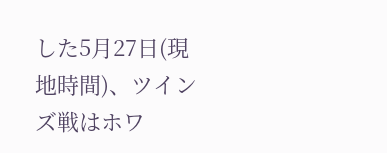した5月27日(現地時間)、ツインズ戦はホワ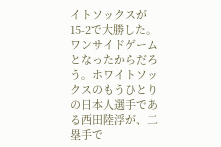イトソックスが15-2で大勝した。ワンサイドゲームとなったからだろう。ホワイトソックスのもうひとりの日本人選手である西田陸浮が、二塁手で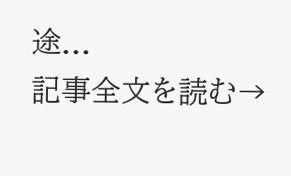途...
記事全文を読む→